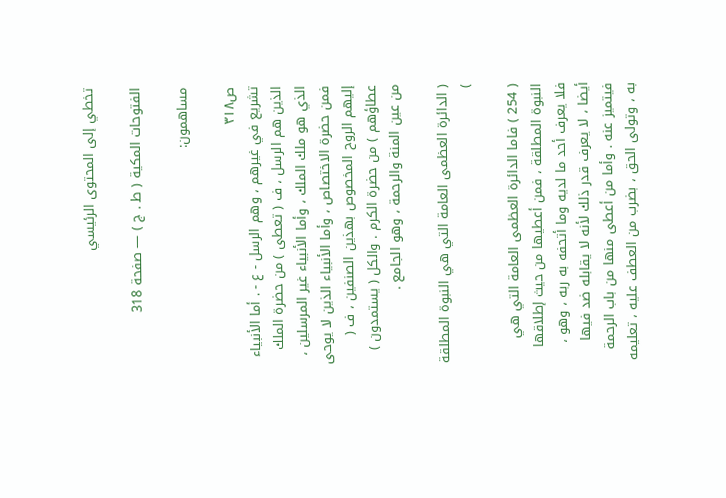تخطي إلى المحتوى الرئيسي

الفتوحات المكية ( ط . ج ) — صفحة 318

مساهمون:

ص٣١٨
تشريع في غيرهم ، وهم الرسل - ع - . أما الأنبياء الذين هم الرسل ، ف ( تعطى ) من حضرة الملك الذي هو ملك الملك ، وأما الأنبياء غير المرسلين ، فمن حضرة الاختصاص ، وأما الأنبياء الذين لا يوحى إليهم الروح المخصوص بهذين الصنفين ، ف ( عطاؤهم ) من حضرة الكرم . والكل ( يستمدون ) من عين المنة والرحمة ، وهو الجامع .

( الدائرة العظمى العامة التي هي النبوة المطلقة )

( 254 ) فاما الدائرة العظمى العامة التي هي النبوة المطلقة ، فمن أعطيها من حيث إطلاقها فلا يعرف أحد ما لديه وما أتحفه به ربه ، وهو ، أيضا ، لا يعرف قدر ذلك لأنه لا يقابله ضد فيها فيتميز عنه . وأما من أعطى منها من باب الرحمة به ، وتولى الحق ، بضرب من العطف عليه ، تعليمه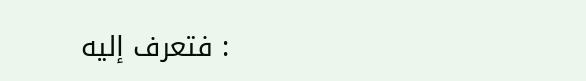: فتعرف إليه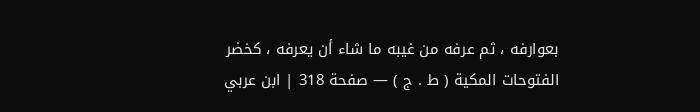بعوارفه ، ثم عرفه من غيبه ما شاء أن يعرفه ، كخضر
الفتوحات المكية ( ط . ج ) — صفحة 318 | ابن عربي